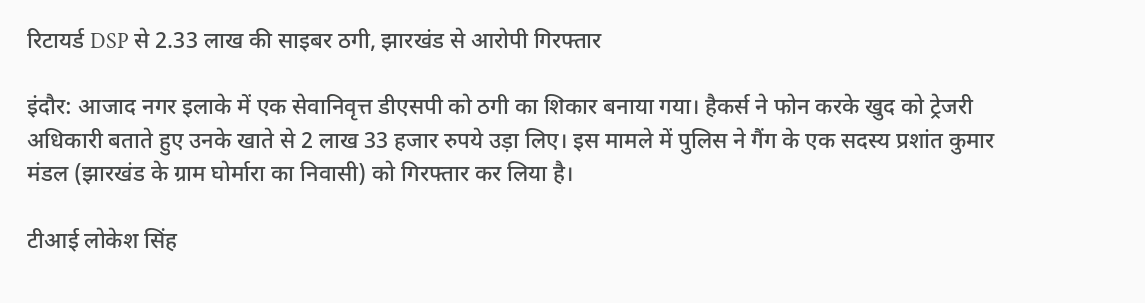रिटायर्ड DSP से 2.33 लाख की साइबर ठगी, झारखंड से आरोपी गिरफ्तार

इंदौर: आजाद नगर इलाके में एक सेवानिवृत्त डीएसपी को ठगी का शिकार बनाया गया। हैकर्स ने फोन करके खुद को ट्रेजरी अधिकारी बताते हुए उनके खाते से 2 लाख 33 हजार रुपये उड़ा लिए। इस मामले में पुलिस ने गैंग के एक सदस्य प्रशांत कुमार मंडल (झारखंड के ग्राम घोर्मारा का निवासी) को गिरफ्तार कर लिया है।

टीआई लोकेश सिंह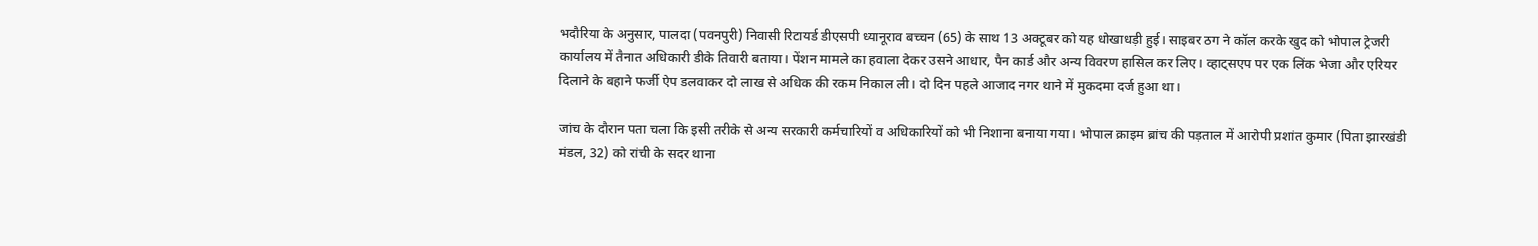भदौरिया के अनुसार, पालदा (पवनपुरी) निवासी रिटायर्ड डीएसपी ध्यानूराव बच्चन (65) के साथ 13 अक्टूबर को यह धोखाधड़ी हुई। साइबर ठग ने कॉल करके खुद को भोपाल ट्रेजरी कार्यालय में तैनात अधिकारी डीके तिवारी बताया। पेंशन मामले का हवाला देकर उसने आधार, पैन कार्ड और अन्य विवरण हासिल कर लिए। व्हाट्सएप पर एक लिंक भेजा और एरियर दिलाने के बहाने फर्जी ऐप डलवाकर दो लाख से अधिक की रकम निकाल ली। दो दिन पहले आजाद नगर थाने में मुकदमा दर्ज हुआ था।

जांच के दौरान पता चला कि इसी तरीके से अन्य सरकारी कर्मचारियों व अधिकारियों को भी निशाना बनाया गया। भोपाल क्राइम ब्रांच की पड़ताल में आरोपी प्रशांत कुमार (पिता झारखंडी मंडल, 32) को रांची के सदर थाना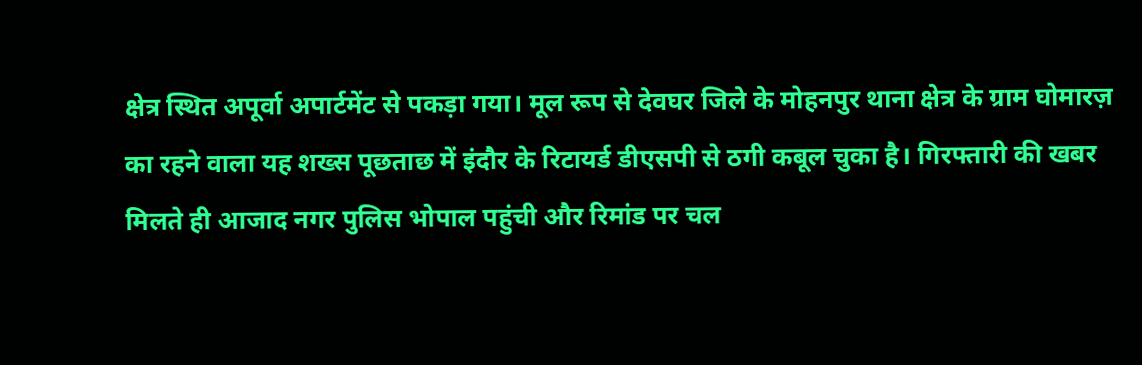क्षेत्र स्थित अपूर्वा अपार्टमेंट से पकड़ा गया। मूल रूप से देवघर जिले के मोहनपुर थाना क्षेत्र के ग्राम घोमारज़ का रहने वाला यह शख्स पूछताछ में इंदौर के रिटायर्ड डीएसपी से ठगी कबूल चुका है। गिरफ्तारी की खबर मिलते ही आजाद नगर पुलिस भोपाल पहुंची और रिमांड पर चल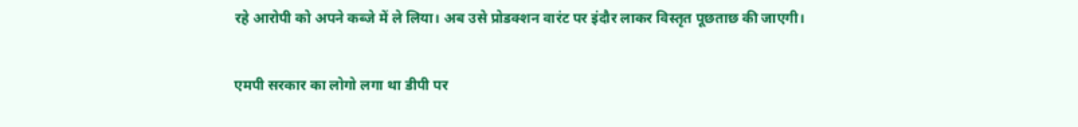रहे आरोपी को अपने कब्जे में ले लिया। अब उसे प्रोडक्शन वारंट पर इंदौर लाकर विस्तृत पूछताछ की जाएगी।

एमपी सरकार का लोगो लगा था डीपी पर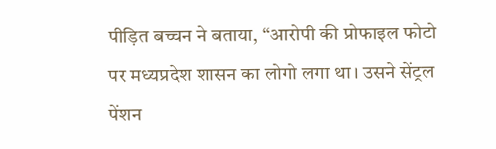पीड़ित बच्चन ने बताया, “आरोपी की प्रोफाइल फोटो पर मध्यप्रदेश शासन का लोगो लगा था। उसने सेंट्रल पेंशन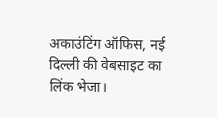अकाउंटिंग ऑफिस, नई दिल्ली की वेबसाइट का लिंक भेजा।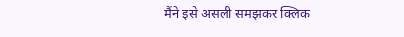मैंने इसे असली समझकर क्लिक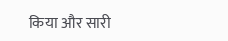किया और सारी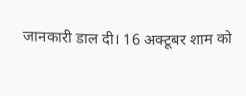जानकारी डाल दी। 16 अक्टूबर शाम को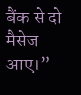बैंक से दो मैसेज आए।”